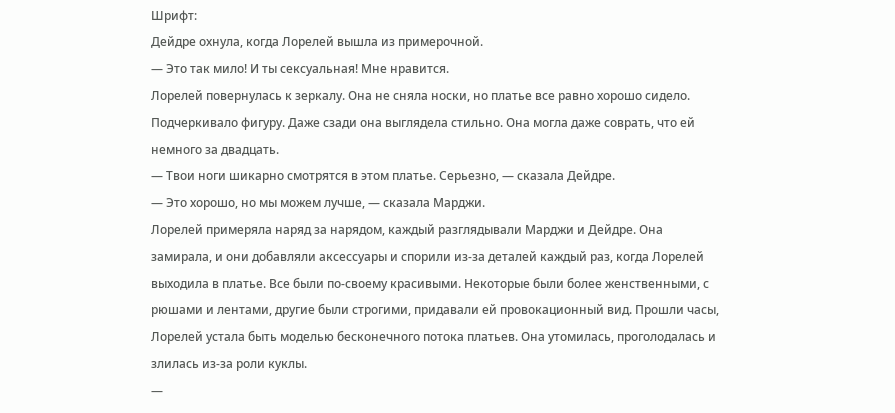Шрифт:
Дейдре охнула, когда Лорелей вышла из примерочной.
— Это так мило! И ты сексуальная! Мне нравится.
Лорелей повернулась к зеркалу. Она не сняла носки, но платье все равно хорошо сидело. Подчеркивало фигуру. Даже сзади она выглядела стильно. Она могла даже соврать, что ей немного за двадцать.
— Твои ноги шикарно смотрятся в этом платье. Серьезно, — сказала Дейдре.
— Это хорошо, но мы можем лучше, — сказала Марджи.
Лорелей примеряла наряд за нарядом, каждый разглядывали Марджи и Дейдре. Она замирала, и они добавляли аксессуары и спорили из-за деталей каждый раз, когда Лорелей выходила в платье. Все были по-своему красивыми. Некоторые были более женственными, с рюшами и лентами, другие были строгими, придавали ей провокационный вид. Прошли часы, Лорелей устала быть моделью бесконечного потока платьев. Она утомилась, проголодалась и злилась из-за роли куклы.
—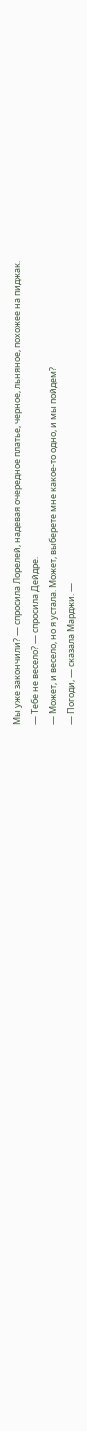Мы уже закончили? — спросила Лорелей, надевая очередное платье, черное, льняное, похожее на пиджак.
— Тебе не весело? — спросила Дейдре.
— Может, и весело, но я устала. Может, выберете мне какое-то одно, и мы пойдем?
— Погоди, — сказала Марджи. —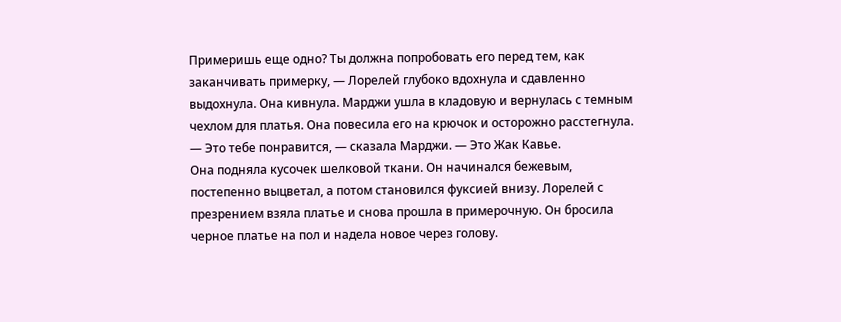Примеришь еще одно? Ты должна попробовать его перед тем, как заканчивать примерку, — Лорелей глубоко вдохнула и сдавленно выдохнула. Она кивнула. Марджи ушла в кладовую и вернулась с темным чехлом для платья. Она повесила его на крючок и осторожно расстегнула. — Это тебе понравится, — сказала Марджи. — Это Жак Кавье.
Она подняла кусочек шелковой ткани. Он начинался бежевым, постепенно выцветал, а потом становился фуксией внизу. Лорелей с презрением взяла платье и снова прошла в примерочную. Он бросила черное платье на пол и надела новое через голову.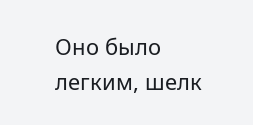Оно было легким, шелк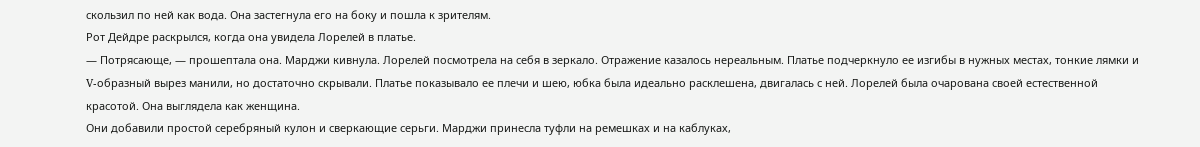скользил по ней как вода. Она застегнула его на боку и пошла к зрителям.
Рот Дейдре раскрылся, когда она увидела Лорелей в платье.
— Потрясающе, — прошептала она. Марджи кивнула. Лорелей посмотрела на себя в зеркало. Отражение казалось нереальным. Платье подчеркнуло ее изгибы в нужных местах, тонкие лямки и V-образный вырез манили, но достаточно скрывали. Платье показывало ее плечи и шею, юбка была идеально расклешена, двигалась с ней. Лорелей была очарована своей естественной красотой. Она выглядела как женщина.
Они добавили простой серебряный кулон и сверкающие серьги. Марджи принесла туфли на ремешках и на каблуках,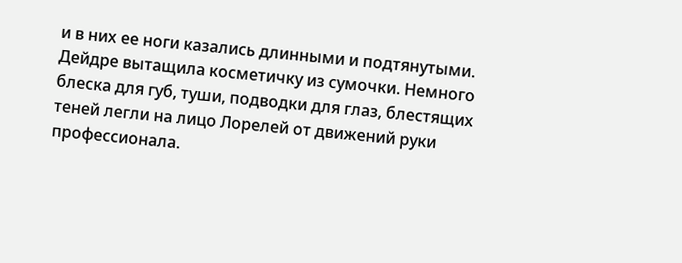и в них ее ноги казались длинными и подтянутыми. Дейдре вытащила косметичку из сумочки. Немного блеска для губ, туши, подводки для глаз, блестящих теней легли на лицо Лорелей от движений руки профессионала.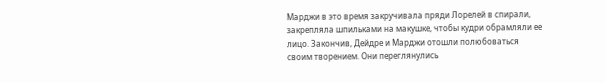Марджи в это время закручивала пряди Лорелей в спирали, закрепляла шпильками на макушке, чтобы кудри обрамляли ее лицо. Закончив, Дейдре и Марджи отошли полюбоваться своим творением. Они переглянулись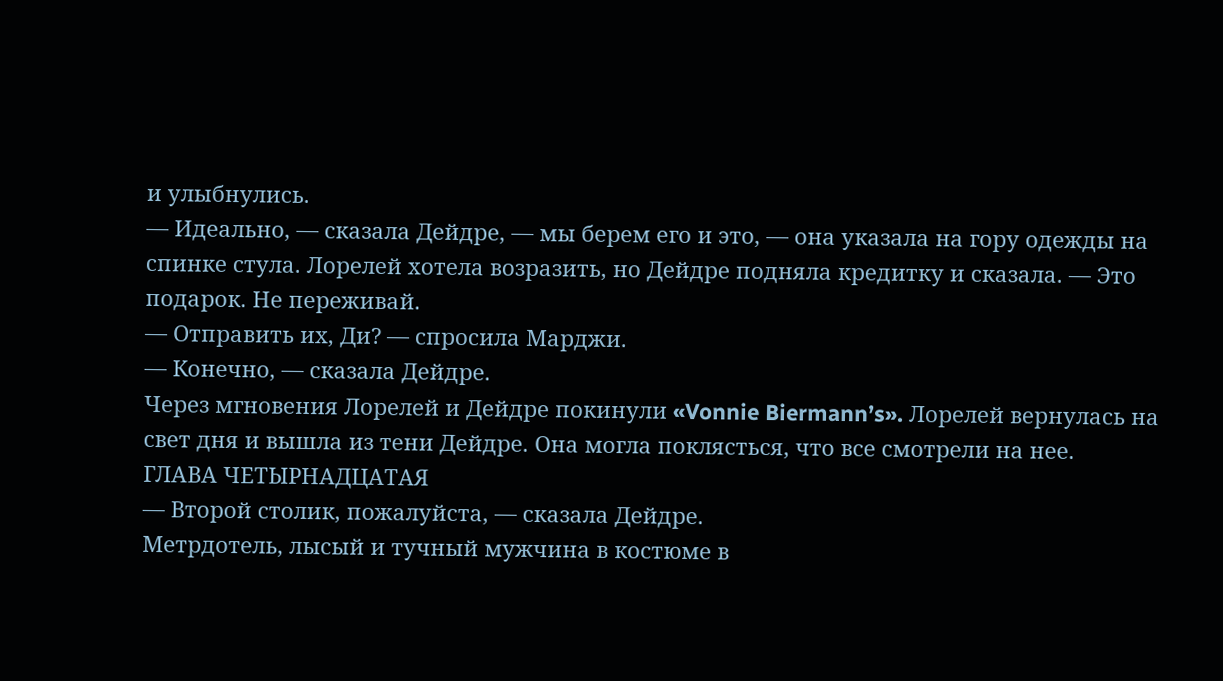и улыбнулись.
— Идеально, — сказала Дейдре, — мы берем его и это, — она указала на гору одежды на спинке стула. Лорелей хотела возразить, но Дейдре подняла кредитку и сказала. — Это подарок. Не переживай.
— Отправить их, Ди? — спросила Марджи.
— Конечно, — сказала Дейдре.
Через мгновения Лорелей и Дейдре покинули «Vonnie Biermann’s». Лорелей вернулась на свет дня и вышла из тени Дейдре. Она могла поклясться, что все смотрели на нее.
ГЛАВА ЧЕТЫРНАДЦАТАЯ
— Второй столик, пожалуйста, — сказала Дейдре.
Метрдотель, лысый и тучный мужчина в костюме в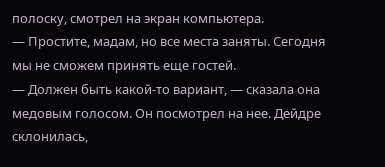полоску, смотрел на экран компьютера.
— Простите, мадам, но все места заняты. Сегодня мы не сможем принять еще гостей.
— Должен быть какой-то вариант, — сказала она медовым голосом. Он посмотрел на нее. Дейдре склонилась,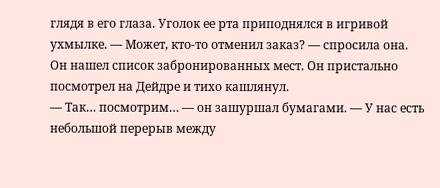глядя в его глаза. Уголок ее рта приподнялся в игривой ухмылке. — Может, кто-то отменил заказ? — спросила она.
Он нашел список забронированных мест. Он пристально посмотрел на Дейдре и тихо кашлянул.
— Так… посмотрим… — он зашуршал бумагами. — У нас есть небольшой перерыв между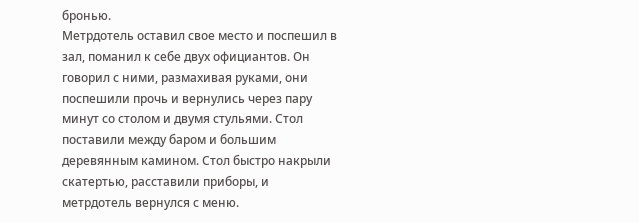бронью.
Метрдотель оставил свое место и поспешил в зал, поманил к себе двух официантов. Он говорил с ними, размахивая руками, они поспешили прочь и вернулись через пару минут со столом и двумя стульями. Стол поставили между баром и большим деревянным камином. Стол быстро накрыли скатертью, расставили приборы, и метрдотель вернулся с меню.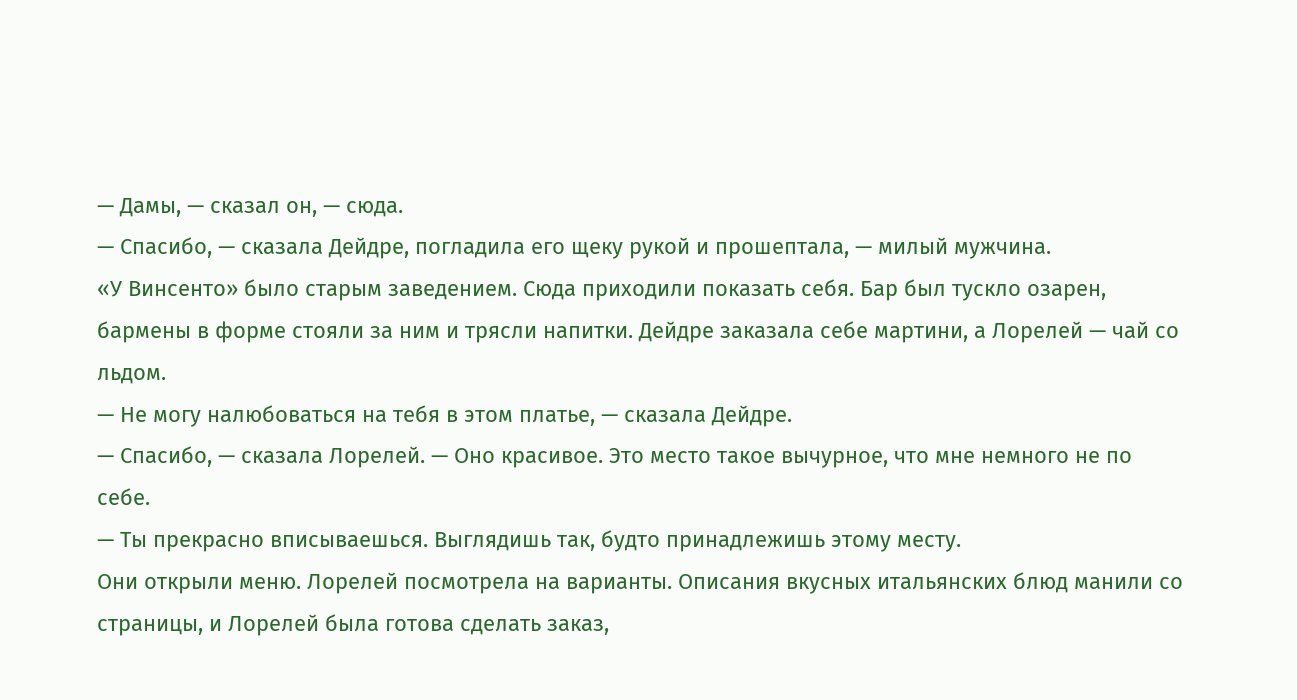— Дамы, — сказал он, — сюда.
— Спасибо, — сказала Дейдре, погладила его щеку рукой и прошептала, — милый мужчина.
«У Винсенто» было старым заведением. Сюда приходили показать себя. Бар был тускло озарен, бармены в форме стояли за ним и трясли напитки. Дейдре заказала себе мартини, а Лорелей — чай со льдом.
— Не могу налюбоваться на тебя в этом платье, — сказала Дейдре.
— Спасибо, — сказала Лорелей. — Оно красивое. Это место такое вычурное, что мне немного не по себе.
— Ты прекрасно вписываешься. Выглядишь так, будто принадлежишь этому месту.
Они открыли меню. Лорелей посмотрела на варианты. Описания вкусных итальянских блюд манили со страницы, и Лорелей была готова сделать заказ,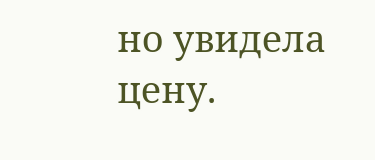но увидела цену.